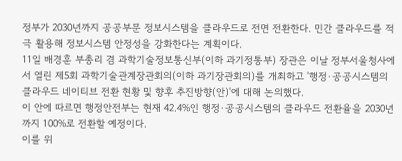정부가 2030년까지 공공부문 정보시스템을 클라우드로 전면 전환한다. 민간 클라우드를 적극 활용해 정보시스템 안정성을 강화한다는 계획이다.
11일 배경훈 부총리 겸 과학기술정보통신부(이하 과기정통부) 장관은 이날 정부서울청사에서 열린 제5회 과학기술관계장관회의(이하 과기장관회의)를 개최하고 '행정·공공시스템의 클라우드 네이티브 전환 현황 및 향후 추진방향(안)'에 대해 논의했다.
이 안에 따르면 행정안전부는 현재 42.4%인 행정·공공시스템의 클라우드 전환율을 2030년까지 100%로 전환할 예정이다.
이를 위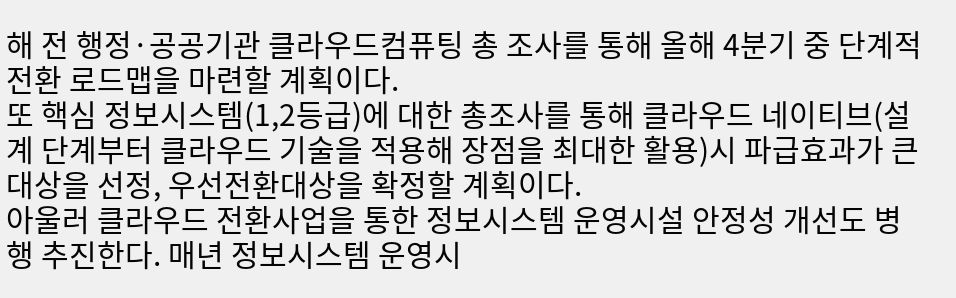해 전 행정·공공기관 클라우드컴퓨팅 총 조사를 통해 올해 4분기 중 단계적 전환 로드맵을 마련할 계획이다.
또 핵심 정보시스템(1,2등급)에 대한 총조사를 통해 클라우드 네이티브(설계 단계부터 클라우드 기술을 적용해 장점을 최대한 활용)시 파급효과가 큰 대상을 선정, 우선전환대상을 확정할 계획이다.
아울러 클라우드 전환사업을 통한 정보시스템 운영시설 안정성 개선도 병행 추진한다. 매년 정보시스템 운영시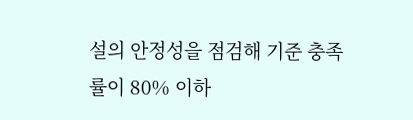설의 안정성을 점검해 기준 충족률이 80% 이하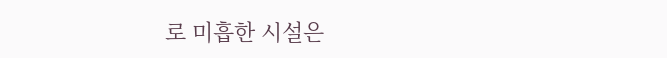로 미흡한 시설은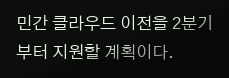민간 클라우드 이전을 2분기부터 지원할 계획이다.